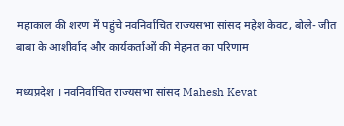महाकाल की शरण में पहुंचे नवनिर्वाचित राज्यसभा सांसद महेश केवट, बोले- जीत बाबा के आशीर्वाद और कार्यकर्ताओं की मेहनत का परिणाम

मध्यप्रदेश । नवनिर्वाचित राज्यसभा सांसद Mahesh Kevat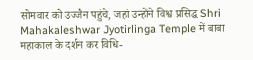सोमवार को उज्जैन पहुंचे, जहां उन्होंने विश्व प्रसिद्ध Shri Mahakaleshwar Jyotirlinga Temple में बाबा महाकाल के दर्शन कर विधि-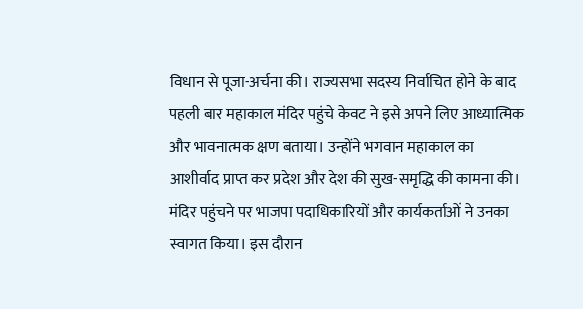विधान से पूजा-अर्चना की। राज्यसभा सदस्य निर्वाचित होने के बाद पहली बार महाकाल मंदिर पहुंचे केवट ने इसे अपने लिए आध्यात्मिक और भावनात्मक क्षण बताया। उन्होंने भगवान महाकाल का आशीर्वाद प्राप्त कर प्रदेश और देश की सुख-समृद्धि की कामना की। मंदिर पहुंचने पर भाजपा पदाधिकारियों और कार्यकर्ताओं ने उनका स्वागत किया। इस दौरान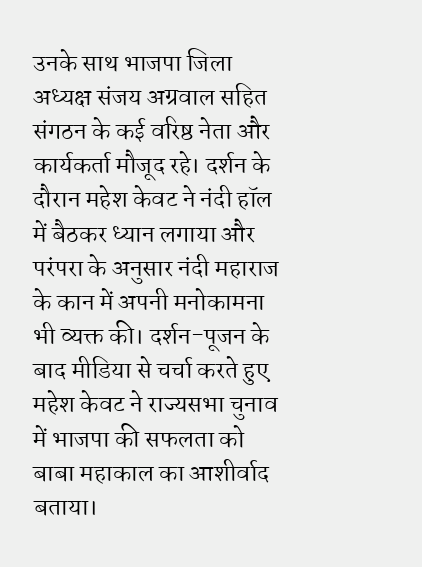उनके साथ भाजपा जिला अध्यक्ष संजय अग्रवाल सहित संगठन के कई वरिष्ठ नेता और कार्यकर्ता मौजूद रहे। दर्शन के दौरान महेश केवट ने नंदी हॉल में बैठकर ध्यान लगाया और परंपरा के अनुसार नंदी महाराज के कान में अपनी मनोकामना भी व्यक्त की। दर्शन-पूजन के बाद मीडिया से चर्चा करते हुए महेश केवट ने राज्यसभा चुनाव में भाजपा की सफलता को बाबा महाकाल का आशीर्वाद बताया।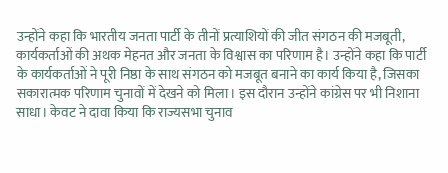उन्होंने कहा कि भारतीय जनता पार्टी के तीनों प्रत्याशियों की जीत संगठन की मजबूती, कार्यकर्ताओं की अथक मेहनत और जनता के विश्वास का परिणाम है। उन्होंने कहा कि पार्टी के कार्यकर्ताओं ने पूरी निष्ठा के साथ संगठन को मजबूत बनाने का कार्य किया है, जिसका सकारात्मक परिणाम चुनावों में देखने को मिला। इस दौरान उन्होंने कांग्रेस पर भी निशाना साधा। केवट ने दावा किया कि राज्यसभा चुनाव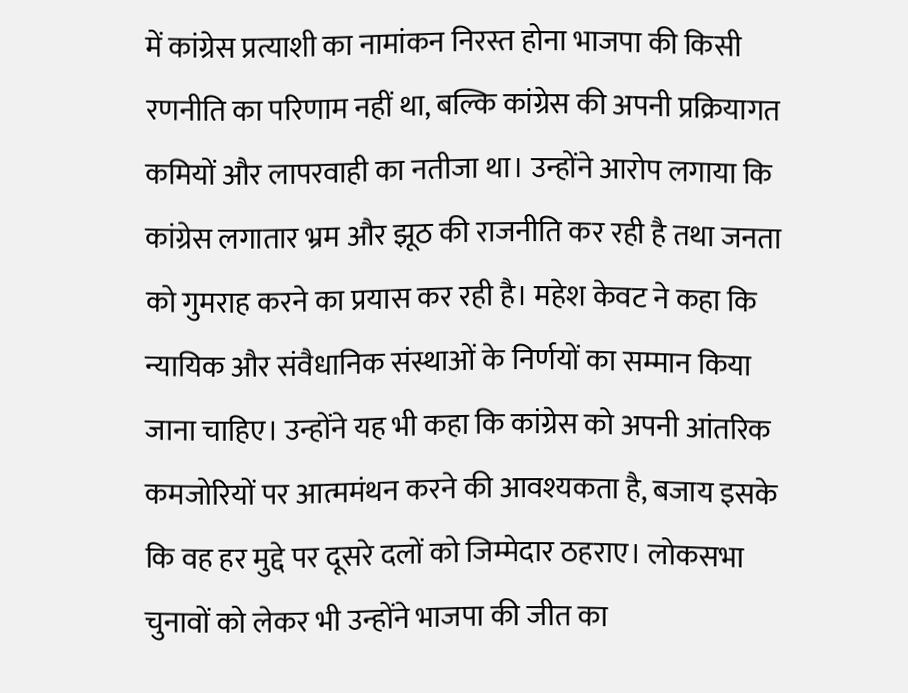में कांग्रेस प्रत्याशी का नामांकन निरस्त होना भाजपा की किसी रणनीति का परिणाम नहीं था, बल्कि कांग्रेस की अपनी प्रक्रियागत कमियों और लापरवाही का नतीजा था। उन्होंने आरोप लगाया कि कांग्रेस लगातार भ्रम और झूठ की राजनीति कर रही है तथा जनता को गुमराह करने का प्रयास कर रही है। महेश केवट ने कहा कि न्यायिक और संवैधानिक संस्थाओं के निर्णयों का सम्मान किया जाना चाहिए। उन्होंने यह भी कहा कि कांग्रेस को अपनी आंतरिक कमजोरियों पर आत्ममंथन करने की आवश्यकता है, बजाय इसके कि वह हर मुद्दे पर दूसरे दलों को जिम्मेदार ठहराए। लोकसभा चुनावों को लेकर भी उन्होंने भाजपा की जीत का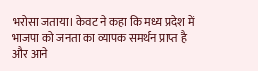भरोसा जताया। केवट ने कहा कि मध्य प्रदेश में भाजपा को जनता का व्यापक समर्थन प्राप्त है और आने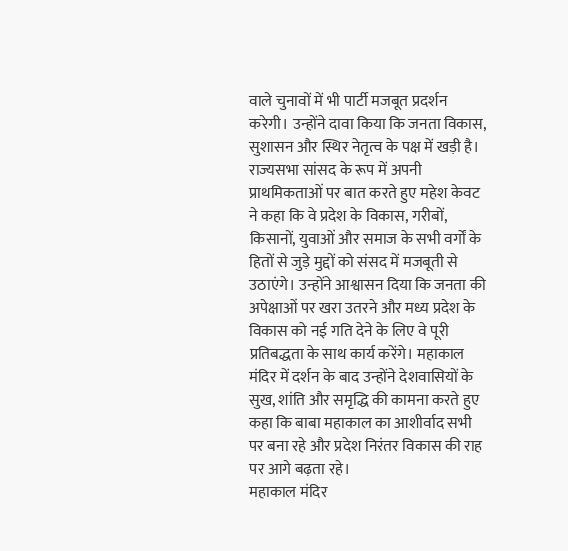वाले चुनावों में भी पार्टी मजबूत प्रदर्शन करेगी। उन्होंने दावा किया कि जनता विकास, सुशासन और स्थिर नेतृत्व के पक्ष में खड़ी है। राज्यसभा सांसद के रूप में अपनी प्राथमिकताओं पर बात करते हुए महेश केवट ने कहा कि वे प्रदेश के विकास, गरीबों, किसानों, युवाओं और समाज के सभी वर्गों के हितों से जुड़े मुद्दों को संसद में मजबूती से उठाएंगे। उन्होंने आश्वासन दिया कि जनता की अपेक्षाओं पर खरा उतरने और मध्य प्रदेश के विकास को नई गति देने के लिए वे पूरी प्रतिबद्धता के साथ कार्य करेंगे। महाकाल मंदिर में दर्शन के बाद उन्होंने देशवासियों के सुख, शांति और समृद्धि की कामना करते हुए कहा कि बाबा महाकाल का आशीर्वाद सभी पर बना रहे और प्रदेश निरंतर विकास की राह पर आगे बढ़ता रहे।
महाकाल मंदिर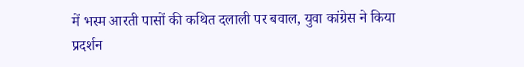में भस्म आरती पासों की कथित दलाली पर बवाल, युवा कांग्रेस ने किया प्रदर्शन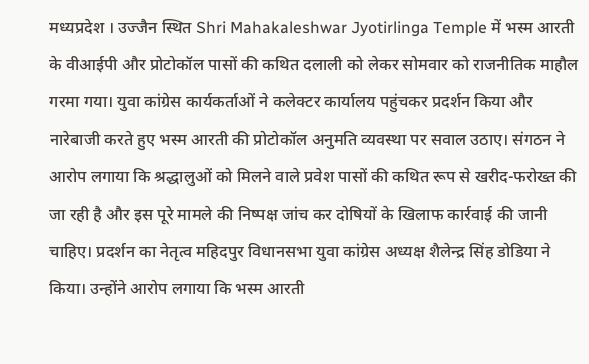मध्यप्रदेश । उज्जैन स्थित Shri Mahakaleshwar Jyotirlinga Temple में भस्म आरती के वीआईपी और प्रोटोकॉल पासों की कथित दलाली को लेकर सोमवार को राजनीतिक माहौल गरमा गया। युवा कांग्रेस कार्यकर्ताओं ने कलेक्टर कार्यालय पहुंचकर प्रदर्शन किया और नारेबाजी करते हुए भस्म आरती की प्रोटोकॉल अनुमति व्यवस्था पर सवाल उठाए। संगठन ने आरोप लगाया कि श्रद्धालुओं को मिलने वाले प्रवेश पासों की कथित रूप से खरीद-फरोख्त की जा रही है और इस पूरे मामले की निष्पक्ष जांच कर दोषियों के खिलाफ कार्रवाई की जानी चाहिए। प्रदर्शन का नेतृत्व महिदपुर विधानसभा युवा कांग्रेस अध्यक्ष शैलेन्द्र सिंह डोडिया ने किया। उन्होंने आरोप लगाया कि भस्म आरती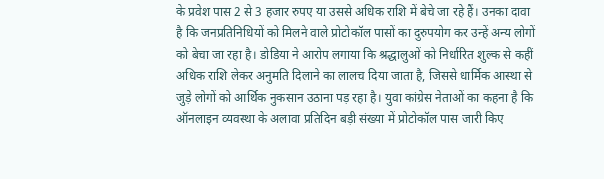के प्रवेश पास 2 से 3 हजार रुपए या उससे अधिक राशि में बेचे जा रहे हैं। उनका दावा है कि जनप्रतिनिधियों को मिलने वाले प्रोटोकॉल पासों का दुरुपयोग कर उन्हें अन्य लोगों को बेचा जा रहा है। डोडिया ने आरोप लगाया कि श्रद्धालुओं को निर्धारित शुल्क से कहीं अधिक राशि लेकर अनुमति दिलाने का लालच दिया जाता है, जिससे धार्मिक आस्था से जुड़े लोगों को आर्थिक नुकसान उठाना पड़ रहा है। युवा कांग्रेस नेताओं का कहना है कि ऑनलाइन व्यवस्था के अलावा प्रतिदिन बड़ी संख्या में प्रोटोकॉल पास जारी किए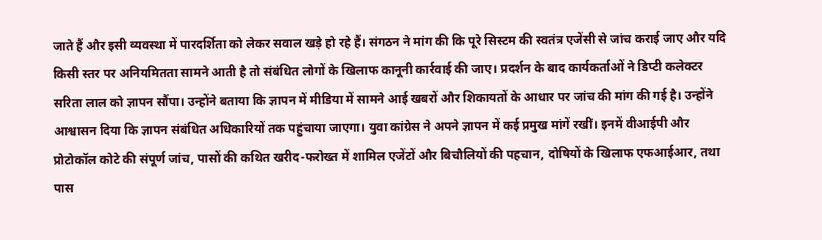जाते हैं और इसी व्यवस्था में पारदर्शिता को लेकर सवाल खड़े हो रहे हैं। संगठन ने मांग की कि पूरे सिस्टम की स्वतंत्र एजेंसी से जांच कराई जाए और यदि किसी स्तर पर अनियमितता सामने आती है तो संबंधित लोगों के खिलाफ कानूनी कार्रवाई की जाए। प्रदर्शन के बाद कार्यकर्ताओं ने डिप्टी कलेक्टर सरिता लाल को ज्ञापन सौंपा। उन्होंने बताया कि ज्ञापन में मीडिया में सामने आई खबरों और शिकायतों के आधार पर जांच की मांग की गई है। उन्होंने आश्वासन दिया कि ज्ञापन संबंधित अधिकारियों तक पहुंचाया जाएगा। युवा कांग्रेस ने अपने ज्ञापन में कई प्रमुख मांगें रखीं। इनमें वीआईपी और प्रोटोकॉल कोटे की संपूर्ण जांच, पासों की कथित खरीद-फरोख्त में शामिल एजेंटों और बिचौलियों की पहचान, दोषियों के खिलाफ एफआईआर, तथा पास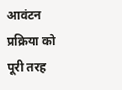आवंटन प्रक्रिया को पूरी तरह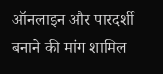ऑनलाइन और पारदर्शी बनाने की मांग शामिल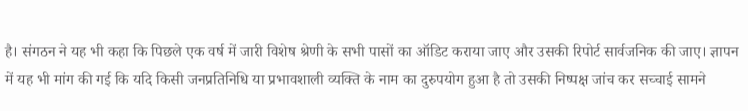है। संगठन ने यह भी कहा कि पिछले एक वर्ष में जारी विशेष श्रेणी के सभी पासों का ऑडिट कराया जाए और उसकी रिपोर्ट सार्वजनिक की जाए। ज्ञापन में यह भी मांग की गई कि यदि किसी जनप्रतिनिधि या प्रभावशाली व्यक्ति के नाम का दुरुपयोग हुआ है तो उसकी निष्पक्ष जांच कर सच्चाई सामने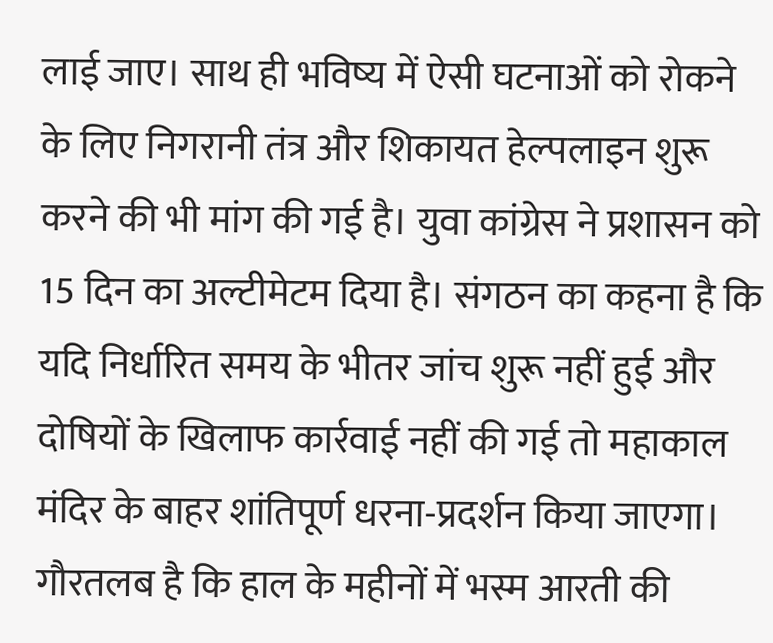लाई जाए। साथ ही भविष्य में ऐसी घटनाओं को रोकने के लिए निगरानी तंत्र और शिकायत हेल्पलाइन शुरू करने की भी मांग की गई है। युवा कांग्रेस ने प्रशासन को 15 दिन का अल्टीमेटम दिया है। संगठन का कहना है कि यदि निर्धारित समय के भीतर जांच शुरू नहीं हुई और दोषियों के खिलाफ कार्रवाई नहीं की गई तो महाकाल मंदिर के बाहर शांतिपूर्ण धरना-प्रदर्शन किया जाएगा। गौरतलब है कि हाल के महीनों में भस्म आरती की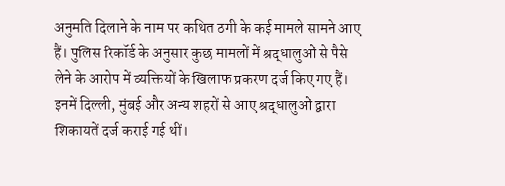अनुमति दिलाने के नाम पर कथित ठगी के कई मामले सामने आए हैं। पुलिस रिकॉर्ड के अनुसार कुछ मामलों में श्रद्धालुओं से पैसे लेने के आरोप में व्यक्तियों के खिलाफ प्रकरण दर्ज किए गए हैं। इनमें दिल्ली, मुंबई और अन्य शहरों से आए श्रद्धालुओं द्वारा शिकायतें दर्ज कराई गई थीं।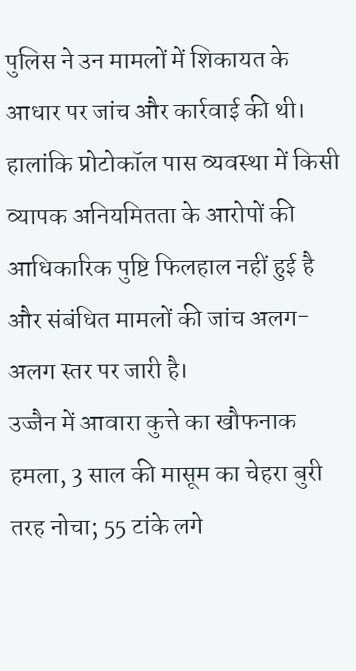पुलिस ने उन मामलों में शिकायत के आधार पर जांच और कार्रवाई की थी। हालांकि प्रोटोकॉल पास व्यवस्था में किसी व्यापक अनियमितता के आरोपों की आधिकारिक पुष्टि फिलहाल नहीं हुई है और संबंधित मामलों की जांच अलग-अलग स्तर पर जारी है।
उज्जैन में आवारा कुत्ते का खौफनाक हमला, 3 साल की मासूम का चेहरा बुरी तरह नोचा; 55 टांके लगे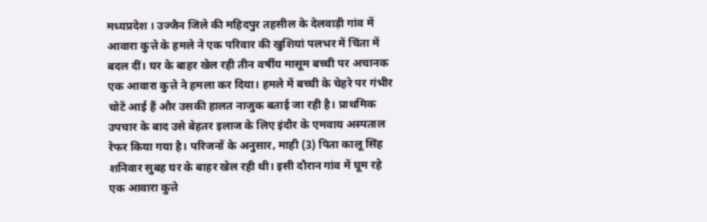मध्यप्रदेश । उज्जैन जिले की महिदपुर तहसील के देलवाड़ी गांव में आवारा कुत्ते के हमले ने एक परिवार की खुशियां पलभर में चिंता में बदल दीं। घर के बाहर खेल रही तीन वर्षीय मासूम बच्ची पर अचानक एक आवारा कुत्ते ने हमला कर दिया। हमले में बच्ची के चेहरे पर गंभीर चोटें आई हैं और उसकी हालत नाजुक बताई जा रही है। प्राथमिक उपचार के बाद उसे बेहतर इलाज के लिए इंदौर के एमवाय अस्पताल रेफर किया गया है। परिजनों के अनुसार, माही (3) पिता कालू सिंह शनिवार सुबह घर के बाहर खेल रही थी। इसी दौरान गांव में घूम रहे एक आवारा कुत्ते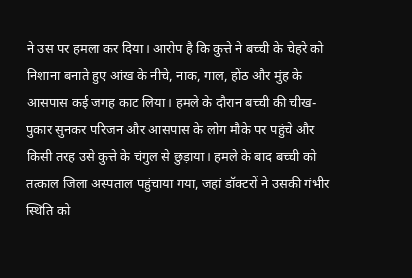ने उस पर हमला कर दिया। आरोप है कि कुत्ते ने बच्ची के चेहरे को निशाना बनाते हुए आंख के नीचे, नाक, गाल, होंठ और मुंह के आसपास कई जगह काट लिया। हमले के दौरान बच्ची की चीख-पुकार सुनकर परिजन और आसपास के लोग मौके पर पहुंचे और किसी तरह उसे कुत्ते के चंगुल से छुड़ाया। हमले के बाद बच्ची को तत्काल जिला अस्पताल पहुंचाया गया, जहां डॉक्टरों ने उसकी गंभीर स्थिति को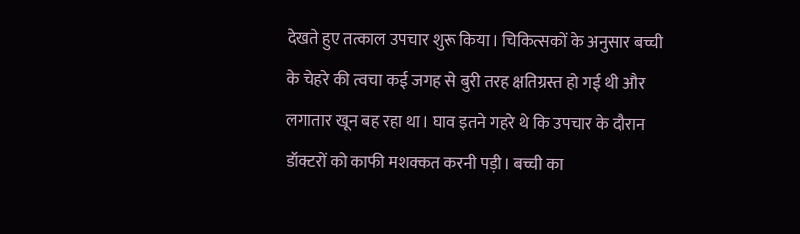देखते हुए तत्काल उपचार शुरू किया। चिकित्सकों के अनुसार बच्ची के चेहरे की त्वचा कई जगह से बुरी तरह क्षतिग्रस्त हो गई थी और लगातार खून बह रहा था। घाव इतने गहरे थे कि उपचार के दौरान डॉक्टरों को काफी मशक्कत करनी पड़ी। बच्ची का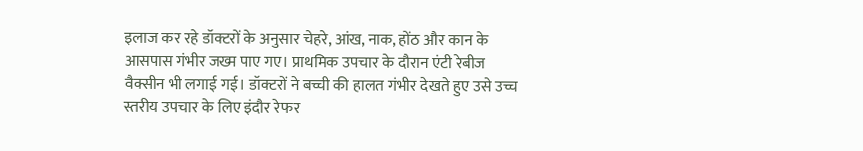इलाज कर रहे डॉक्टरों के अनुसार चेहरे, आंख, नाक, होंठ और कान के आसपास गंभीर जख्म पाए गए। प्राथमिक उपचार के दौरान एंटी रेबीज वैक्सीन भी लगाई गई। डॉक्टरों ने बच्ची की हालत गंभीर देखते हुए उसे उच्च स्तरीय उपचार के लिए इंदौर रेफर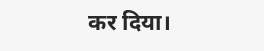कर दिया।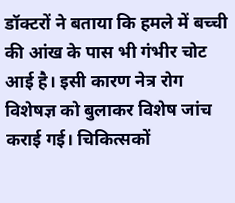डॉक्टरों ने बताया कि हमले में बच्ची की आंख के पास भी गंभीर चोट आई है। इसी कारण नेत्र रोग विशेषज्ञ को बुलाकर विशेष जांच कराई गई। चिकित्सकों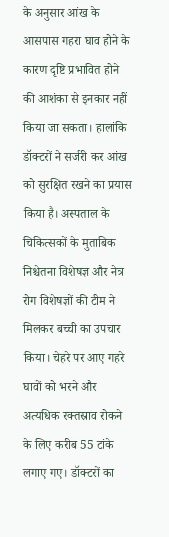के अनुसार आंख के आसपास गहरा घाव होने के कारण दृष्टि प्रभावित होने की आशंका से इनकार नहीं किया जा सकता। हालांकि डॉक्टरों ने सर्जरी कर आंख को सुरक्षित रखने का प्रयास किया है। अस्पताल के चिकित्सकों के मुताबिक निश्चेतना विशेषज्ञ और नेत्र रोग विशेषज्ञों की टीम ने मिलकर बच्ची का उपचार किया। चेहरे पर आए गहरे घावों को भरने और अत्यधिक रक्तस्राव रोकने के लिए करीब 55 टांके लगाए गए। डॉक्टरों का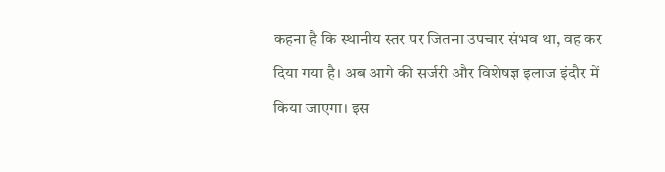कहना है कि स्थानीय स्तर पर जितना उपचार संभव था, वह कर दिया गया है। अब आगे की सर्जरी और विशेषज्ञ इलाज इंदौर में किया जाएगा। इस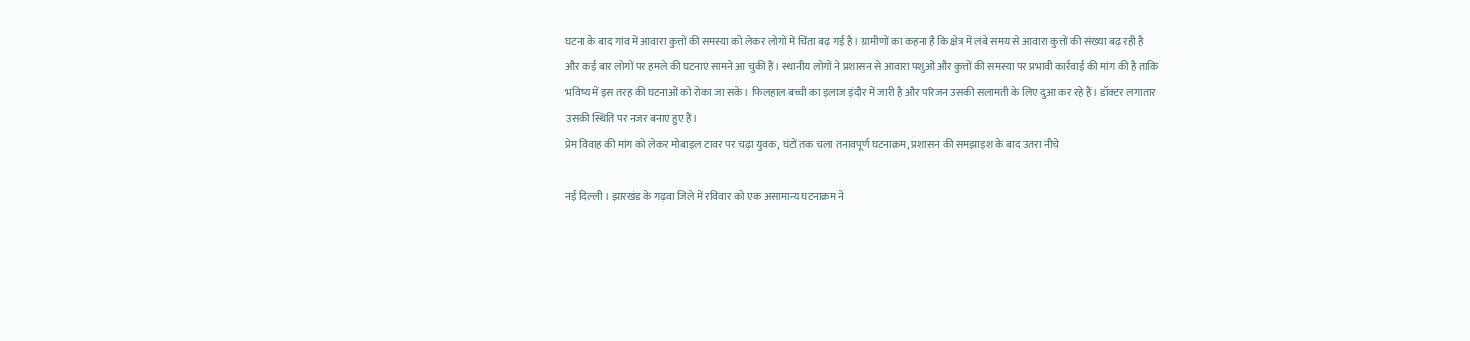घटना के बाद गांव में आवारा कुत्तों की समस्या को लेकर लोगों में चिंता बढ़ गई है। ग्रामीणों का कहना है कि क्षेत्र में लंबे समय से आवारा कुत्तों की संख्या बढ़ रही है और कई बार लोगों पर हमले की घटनाएं सामने आ चुकी हैं। स्थानीय लोगों ने प्रशासन से आवारा पशुओं और कुत्तों की समस्या पर प्रभावी कार्रवाई की मांग की है ताकि भविष्य में इस तरह की घटनाओं को रोका जा सके। फिलहाल बच्ची का इलाज इंदौर में जारी है और परिजन उसकी सलामती के लिए दुआ कर रहे हैं। डॉक्टर लगातार उसकी स्थिति पर नजर बनाए हुए हैं।
प्रेम विवाह की मांग को लेकर मोबाइल टावर पर चढ़ा युवक, घंटों तक चला तनावपूर्ण घटनाक्रम, प्रशासन की समझाइश के बाद उतरा नीचे

नई दिल्ली । झारखंड के गढ़वा जिले में रविवार को एक असामान्य घटनाक्रम ने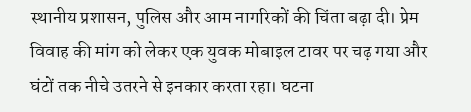स्थानीय प्रशासन, पुलिस और आम नागरिकों की चिंता बढ़ा दी। प्रेम विवाह की मांग को लेकर एक युवक मोबाइल टावर पर चढ़ गया और घंटों तक नीचे उतरने से इनकार करता रहा। घटना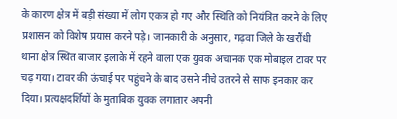के कारण क्षेत्र में बड़ी संख्या में लोग एकत्र हो गए और स्थिति को नियंत्रित करने के लिए प्रशासन को विशेष प्रयास करने पड़े। जानकारी के अनुसार, गढ़वा जिले के खरौंधी थाना क्षेत्र स्थित बाजार इलाके में रहने वाला एक युवक अचानक एक मोबाइल टावर पर चढ़ गया। टावर की ऊंचाई पर पहुंचने के बाद उसने नीचे उतरने से साफ इनकार कर दिया। प्रत्यक्षदर्शियों के मुताबिक युवक लगातार अपनी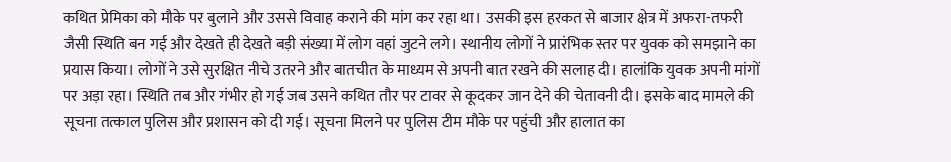कथित प्रेमिका को मौके पर बुलाने और उससे विवाह कराने की मांग कर रहा था। उसकी इस हरकत से बाजार क्षेत्र में अफरा-तफरी जैसी स्थिति बन गई और देखते ही देखते बड़ी संख्या में लोग वहां जुटने लगे। स्थानीय लोगों ने प्रारंभिक स्तर पर युवक को समझाने का प्रयास किया। लोगों ने उसे सुरक्षित नीचे उतरने और बातचीत के माध्यम से अपनी बात रखने की सलाह दी। हालांकि युवक अपनी मांगों पर अड़ा रहा। स्थिति तब और गंभीर हो गई जब उसने कथित तौर पर टावर से कूदकर जान देने की चेतावनी दी। इसके बाद मामले की सूचना तत्काल पुलिस और प्रशासन को दी गई। सूचना मिलने पर पुलिस टीम मौके पर पहुंची और हालात का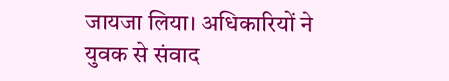जायजा लिया। अधिकारियों ने युवक से संवाद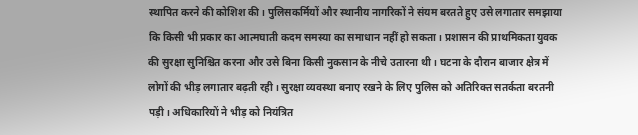स्थापित करने की कोशिश की। पुलिसकर्मियों और स्थानीय नागरिकों ने संयम बरतते हुए उसे लगातार समझाया कि किसी भी प्रकार का आत्मघाती कदम समस्या का समाधान नहीं हो सकता। प्रशासन की प्राथमिकता युवक की सुरक्षा सुनिश्चित करना और उसे बिना किसी नुकसान के नीचे उतारना थी। घटना के दौरान बाजार क्षेत्र में लोगों की भीड़ लगातार बढ़ती रही। सुरक्षा व्यवस्था बनाए रखने के लिए पुलिस को अतिरिक्त सतर्कता बरतनी पड़ी। अधिकारियों ने भीड़ को नियंत्रित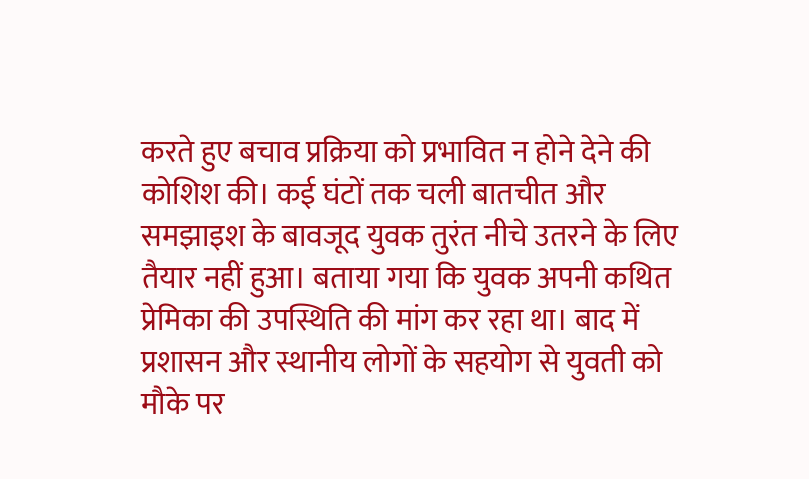करते हुए बचाव प्रक्रिया को प्रभावित न होने देने की कोशिश की। कई घंटों तक चली बातचीत और समझाइश के बावजूद युवक तुरंत नीचे उतरने के लिए तैयार नहीं हुआ। बताया गया कि युवक अपनी कथित प्रेमिका की उपस्थिति की मांग कर रहा था। बाद में प्रशासन और स्थानीय लोगों के सहयोग से युवती को मौके पर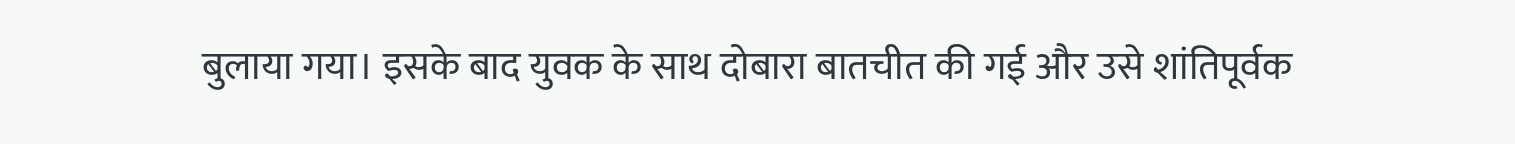बुलाया गया। इसके बाद युवक के साथ दोबारा बातचीत की गई और उसे शांतिपूर्वक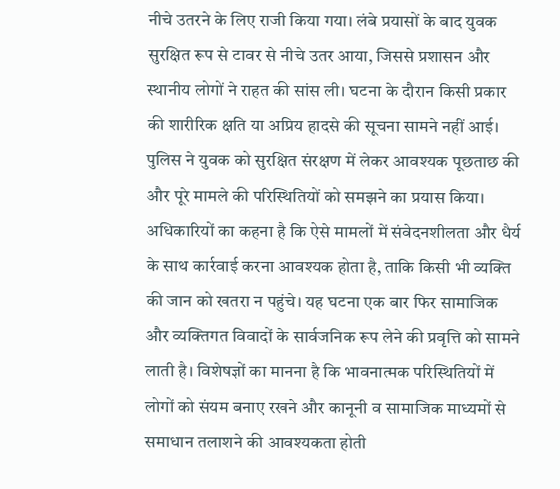नीचे उतरने के लिए राजी किया गया। लंबे प्रयासों के बाद युवक सुरक्षित रूप से टावर से नीचे उतर आया, जिससे प्रशासन और स्थानीय लोगों ने राहत की सांस ली। घटना के दौरान किसी प्रकार की शारीरिक क्षति या अप्रिय हादसे की सूचना सामने नहीं आई। पुलिस ने युवक को सुरक्षित संरक्षण में लेकर आवश्यक पूछताछ की और पूरे मामले की परिस्थितियों को समझने का प्रयास किया। अधिकारियों का कहना है कि ऐसे मामलों में संवेदनशीलता और धैर्य के साथ कार्रवाई करना आवश्यक होता है, ताकि किसी भी व्यक्ति की जान को खतरा न पहुंचे। यह घटना एक बार फिर सामाजिक और व्यक्तिगत विवादों के सार्वजनिक रूप लेने की प्रवृत्ति को सामने लाती है। विशेषज्ञों का मानना है कि भावनात्मक परिस्थितियों में लोगों को संयम बनाए रखने और कानूनी व सामाजिक माध्यमों से समाधान तलाशने की आवश्यकता होती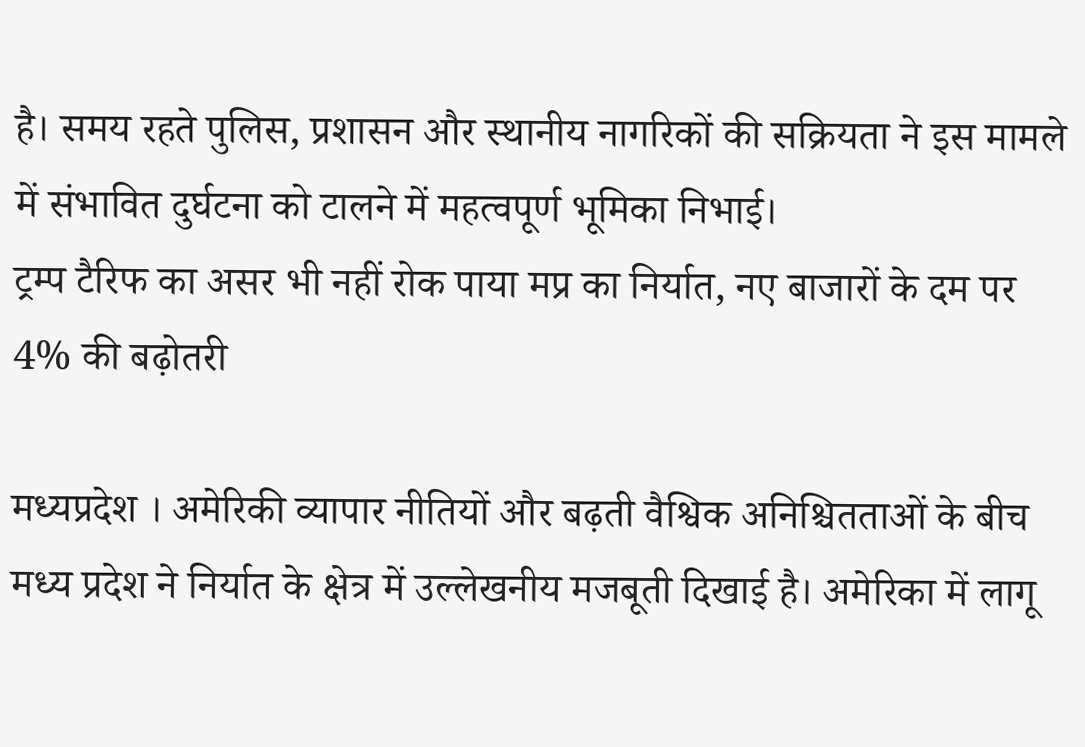है। समय रहते पुलिस, प्रशासन और स्थानीय नागरिकों की सक्रियता ने इस मामले में संभावित दुर्घटना को टालने में महत्वपूर्ण भूमिका निभाई।
ट्रम्प टैरिफ का असर भी नहीं रोक पाया मप्र का निर्यात, नए बाजारों के दम पर 4% की बढ़ोतरी

मध्यप्रदेश । अमेरिकी व्यापार नीतियों और बढ़ती वैश्विक अनिश्चितताओं के बीच मध्य प्रदेश ने निर्यात के क्षेत्र में उल्लेखनीय मजबूती दिखाई है। अमेरिका में लागू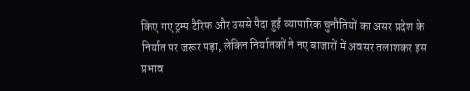किए गए ट्रम्प टैरिफ और उससे पैदा हुई व्यापारिक चुनौतियों का असर प्रदेश के निर्यात पर जरूर पड़ा, लेकिन निर्यातकों ने नए बाजारों में अवसर तलाशकर इस प्रभाव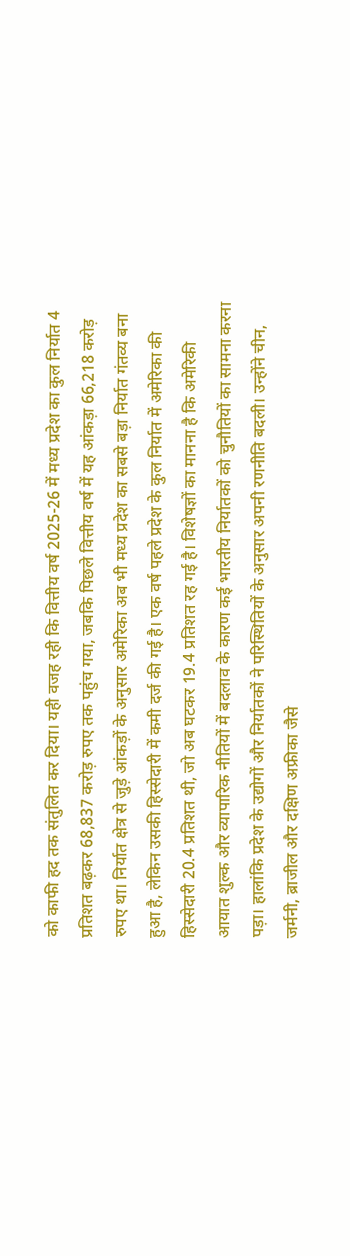को काफी हद तक संतुलित कर दिया। यही वजह रही कि वित्तीय वर्ष 2025-26 में मध्य प्रदेश का कुल निर्यात 4 प्रतिशत बढ़कर 68,837 करोड़ रुपए तक पहुंच गया, जबकि पिछले वित्तीय वर्ष में यह आंकड़ा 66,218 करोड़ रुपए था। निर्यात क्षेत्र से जुड़े आंकड़ों के अनुसार अमेरिका अब भी मध्य प्रदेश का सबसे बड़ा निर्यात गंतव्य बना हुआ है, लेकिन उसकी हिस्सेदारी में कमी दर्ज की गई है। एक वर्ष पहले प्रदेश के कुल निर्यात में अमेरिका की हिस्सेदारी 20.4 प्रतिशत थी, जो अब घटकर 19.4 प्रतिशत रह गई है। विशेषज्ञों का मानना है कि अमेरिकी आयात शुल्क और व्यापारिक नीतियों में बदलाव के कारण कई भारतीय निर्यातकों को चुनौतियों का सामना करना पड़ा। हालांकि प्रदेश के उद्योगों और निर्यातकों ने परिस्थितियों के अनुसार अपनी रणनीति बदली। उन्होंने चीन, जर्मनी, ब्राजील और दक्षिण अफ्रीका जैसे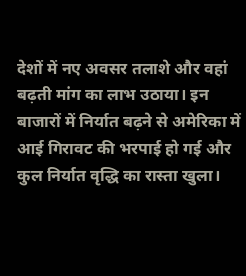देशों में नए अवसर तलाशे और वहां बढ़ती मांग का लाभ उठाया। इन बाजारों में निर्यात बढ़ने से अमेरिका में आई गिरावट की भरपाई हो गई और कुल निर्यात वृद्धि का रास्ता खुला।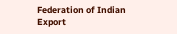Federation of Indian Export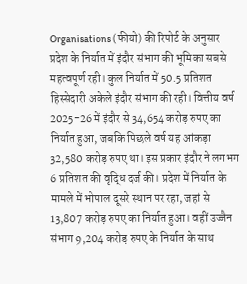Organisations (फीयो) की रिपोर्ट के अनुसार प्रदेश के निर्यात में इंदौर संभाग की भूमिका सबसे महत्वपूर्ण रही। कुल निर्यात में 50.5 प्रतिशत हिस्सेदारी अकेले इंदौर संभाग की रही। वित्तीय वर्ष 2025-26 में इंदौर से 34,654 करोड़ रुपए का निर्यात हुआ, जबकि पिछले वर्ष यह आंकड़ा 32,580 करोड़ रुपए था। इस प्रकार इंदौर ने लगभग 6 प्रतिशत की वृद्धि दर्ज की। प्रदेश में निर्यात के मामले में भोपाल दूसरे स्थान पर रहा, जहां से 13,807 करोड़ रुपए का निर्यात हुआ। वहीं उज्जैन संभाग 9,204 करोड़ रुपए के निर्यात के साथ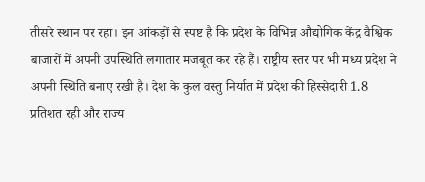तीसरे स्थान पर रहा। इन आंकड़ों से स्पष्ट है कि प्रदेश के विभिन्न औद्योगिक केंद्र वैश्विक बाजारों में अपनी उपस्थिति लगातार मजबूत कर रहे हैं। राष्ट्रीय स्तर पर भी मध्य प्रदेश ने अपनी स्थिति बनाए रखी है। देश के कुल वस्तु निर्यात में प्रदेश की हिस्सेदारी 1.8 प्रतिशत रही और राज्य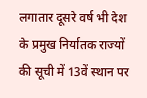लगातार दूसरे वर्ष भी देश के प्रमुख निर्यातक राज्यों की सूची में 13वें स्थान पर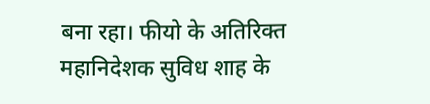बना रहा। फीयो के अतिरिक्त महानिदेशक सुविध शाह के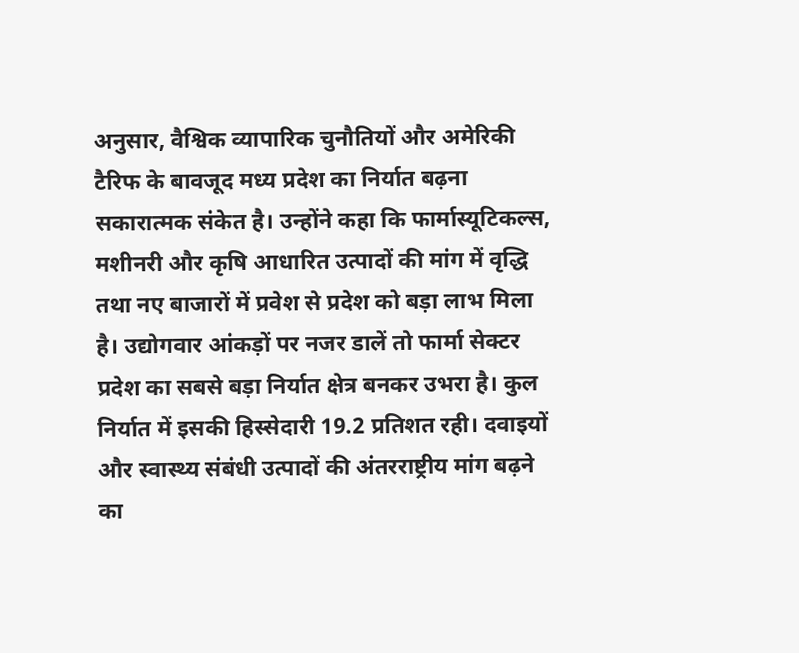अनुसार, वैश्विक व्यापारिक चुनौतियों और अमेरिकी टैरिफ के बावजूद मध्य प्रदेश का निर्यात बढ़ना सकारात्मक संकेत है। उन्होंने कहा कि फार्मास्यूटिकल्स, मशीनरी और कृषि आधारित उत्पादों की मांग में वृद्धि तथा नए बाजारों में प्रवेश से प्रदेश को बड़ा लाभ मिला है। उद्योगवार आंकड़ों पर नजर डालें तो फार्मा सेक्टर प्रदेश का सबसे बड़ा निर्यात क्षेत्र बनकर उभरा है। कुल निर्यात में इसकी हिस्सेदारी 19.2 प्रतिशत रही। दवाइयों और स्वास्थ्य संबंधी उत्पादों की अंतरराष्ट्रीय मांग बढ़ने का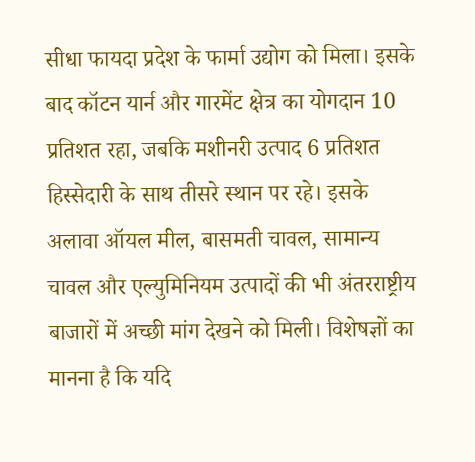सीधा फायदा प्रदेश के फार्मा उद्योग को मिला। इसके बाद कॉटन यार्न और गारमेंट क्षेत्र का योगदान 10 प्रतिशत रहा, जबकि मशीनरी उत्पाद 6 प्रतिशत हिस्सेदारी के साथ तीसरे स्थान पर रहे। इसके अलावा ऑयल मील, बासमती चावल, सामान्य चावल और एल्युमिनियम उत्पादों की भी अंतरराष्ट्रीय बाजारों में अच्छी मांग देखने को मिली। विशेषज्ञों का मानना है कि यदि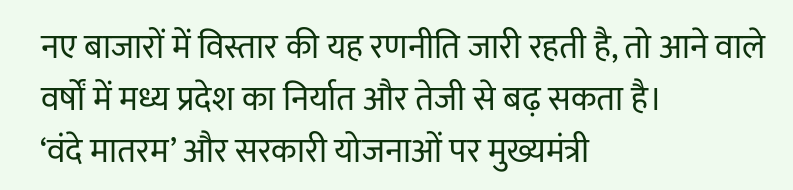नए बाजारों में विस्तार की यह रणनीति जारी रहती है, तो आने वाले वर्षों में मध्य प्रदेश का निर्यात और तेजी से बढ़ सकता है।
‘वंदे मातरम’ और सरकारी योजनाओं पर मुख्यमंत्री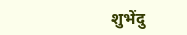शुभेंदु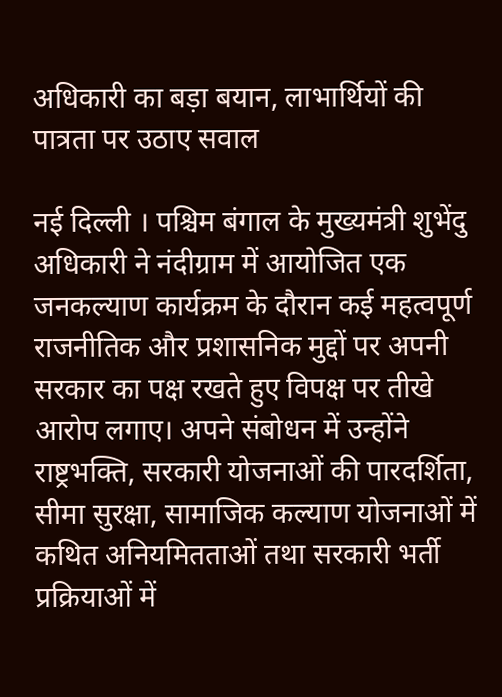अधिकारी का बड़ा बयान, लाभार्थियों की पात्रता पर उठाए सवाल

नई दिल्ली । पश्चिम बंगाल के मुख्यमंत्री शुभेंदु अधिकारी ने नंदीग्राम में आयोजित एक जनकल्याण कार्यक्रम के दौरान कई महत्वपूर्ण राजनीतिक और प्रशासनिक मुद्दों पर अपनी सरकार का पक्ष रखते हुए विपक्ष पर तीखे आरोप लगाए। अपने संबोधन में उन्होंने राष्ट्रभक्ति, सरकारी योजनाओं की पारदर्शिता, सीमा सुरक्षा, सामाजिक कल्याण योजनाओं में कथित अनियमितताओं तथा सरकारी भर्ती प्रक्रियाओं में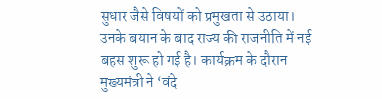सुधार जैसे विषयों को प्रमुखता से उठाया। उनके बयान के बाद राज्य की राजनीति में नई बहस शुरू हो गई है। कार्यक्रम के दौरान मुख्यमंत्री ने ‘वंदे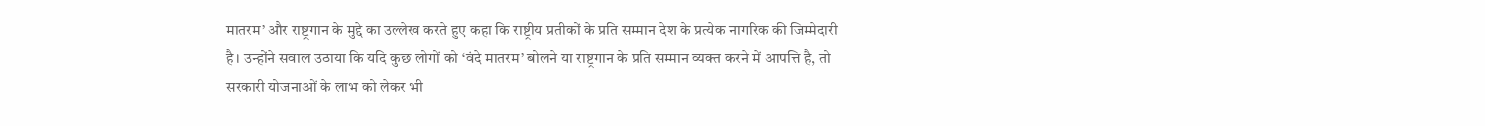मातरम’ और राष्ट्रगान के मुद्दे का उल्लेख करते हुए कहा कि राष्ट्रीय प्रतीकों के प्रति सम्मान देश के प्रत्येक नागरिक की जिम्मेदारी है। उन्होंने सवाल उठाया कि यदि कुछ लोगों को ‘वंदे मातरम’ बोलने या राष्ट्रगान के प्रति सम्मान व्यक्त करने में आपत्ति है, तो सरकारी योजनाओं के लाभ को लेकर भी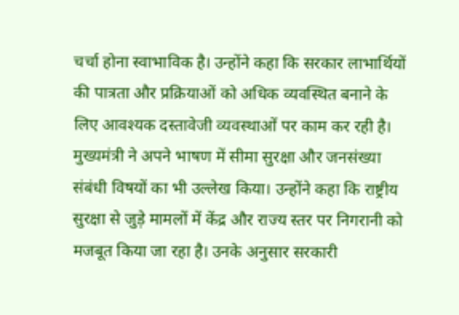चर्चा होना स्वाभाविक है। उन्होंने कहा कि सरकार लाभार्थियों की पात्रता और प्रक्रियाओं को अधिक व्यवस्थित बनाने के लिए आवश्यक दस्तावेजी व्यवस्थाओं पर काम कर रही है। मुख्यमंत्री ने अपने भाषण में सीमा सुरक्षा और जनसंख्या संबंधी विषयों का भी उल्लेख किया। उन्होंने कहा कि राष्ट्रीय सुरक्षा से जुड़े मामलों में केंद्र और राज्य स्तर पर निगरानी को मजबूत किया जा रहा है। उनके अनुसार सरकारी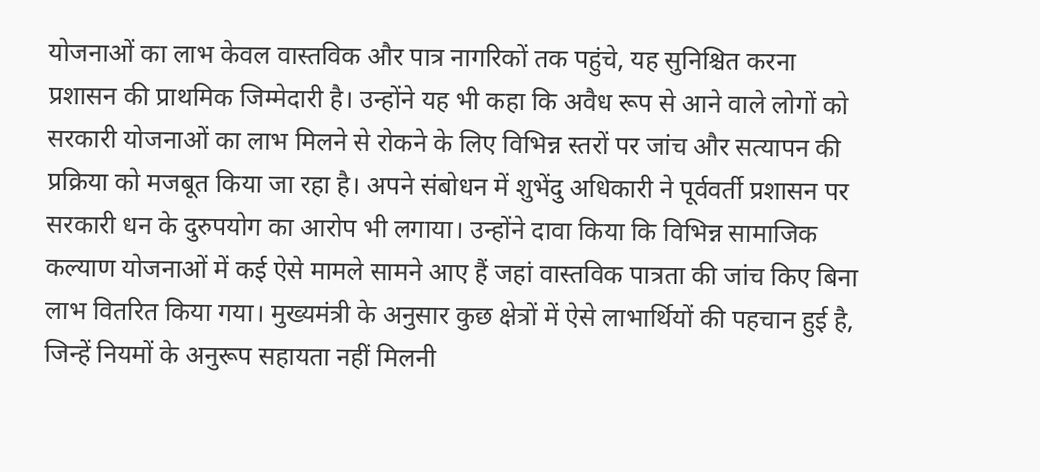योजनाओं का लाभ केवल वास्तविक और पात्र नागरिकों तक पहुंचे, यह सुनिश्चित करना प्रशासन की प्राथमिक जिम्मेदारी है। उन्होंने यह भी कहा कि अवैध रूप से आने वाले लोगों को सरकारी योजनाओं का लाभ मिलने से रोकने के लिए विभिन्न स्तरों पर जांच और सत्यापन की प्रक्रिया को मजबूत किया जा रहा है। अपने संबोधन में शुभेंदु अधिकारी ने पूर्ववर्ती प्रशासन पर सरकारी धन के दुरुपयोग का आरोप भी लगाया। उन्होंने दावा किया कि विभिन्न सामाजिक कल्याण योजनाओं में कई ऐसे मामले सामने आए हैं जहां वास्तविक पात्रता की जांच किए बिना लाभ वितरित किया गया। मुख्यमंत्री के अनुसार कुछ क्षेत्रों में ऐसे लाभार्थियों की पहचान हुई है, जिन्हें नियमों के अनुरूप सहायता नहीं मिलनी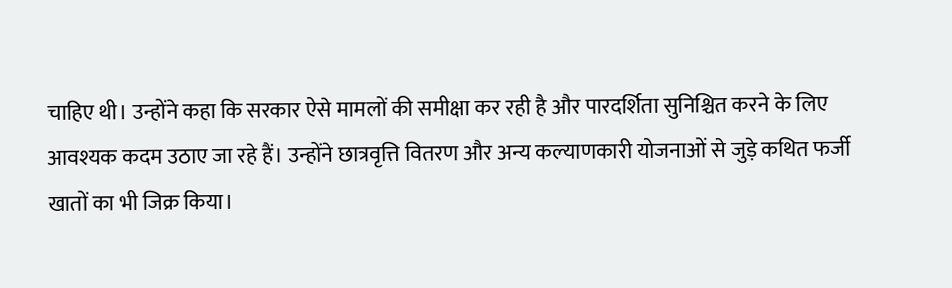चाहिए थी। उन्होंने कहा कि सरकार ऐसे मामलों की समीक्षा कर रही है और पारदर्शिता सुनिश्चित करने के लिए आवश्यक कदम उठाए जा रहे हैं। उन्होंने छात्रवृत्ति वितरण और अन्य कल्याणकारी योजनाओं से जुड़े कथित फर्जी खातों का भी जिक्र किया।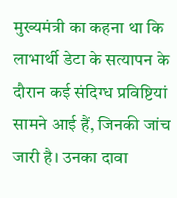मुख्यमंत्री का कहना था कि लाभार्थी डेटा के सत्यापन के दौरान कई संदिग्ध प्रविष्टियां सामने आई हैं, जिनकी जांच जारी है। उनका दावा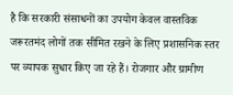है कि सरकारी संसाधनों का उपयोग केवल वास्तविक जरूरतमंद लोगों तक सीमित रखने के लिए प्रशासनिक स्तर पर व्यापक सुधार किए जा रहे हैं। रोजगार और ग्रामीण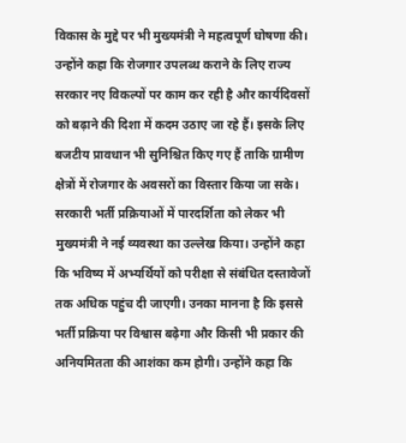विकास के मुद्दे पर भी मुख्यमंत्री ने महत्वपूर्ण घोषणा की। उन्होंने कहा कि रोजगार उपलब्ध कराने के लिए राज्य सरकार नए विकल्पों पर काम कर रही है और कार्यदिवसों को बढ़ाने की दिशा में कदम उठाए जा रहे हैं। इसके लिए बजटीय प्रावधान भी सुनिश्चित किए गए हैं ताकि ग्रामीण क्षेत्रों में रोजगार के अवसरों का विस्तार किया जा सके। सरकारी भर्ती प्रक्रियाओं में पारदर्शिता को लेकर भी मुख्यमंत्री ने नई व्यवस्था का उल्लेख किया। उन्होंने कहा कि भविष्य में अभ्यर्थियों को परीक्षा से संबंधित दस्तावेजों तक अधिक पहुंच दी जाएगी। उनका मानना है कि इससे भर्ती प्रक्रिया पर विश्वास बढ़ेगा और किसी भी प्रकार की अनियमितता की आशंका कम होगी। उन्होंने कहा कि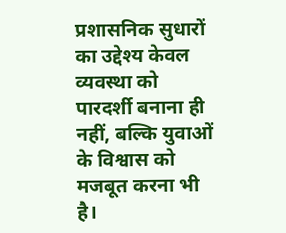प्रशासनिक सुधारों का उद्देश्य केवल व्यवस्था को पारदर्शी बनाना ही नहीं, बल्कि युवाओं के विश्वास को मजबूत करना भी है।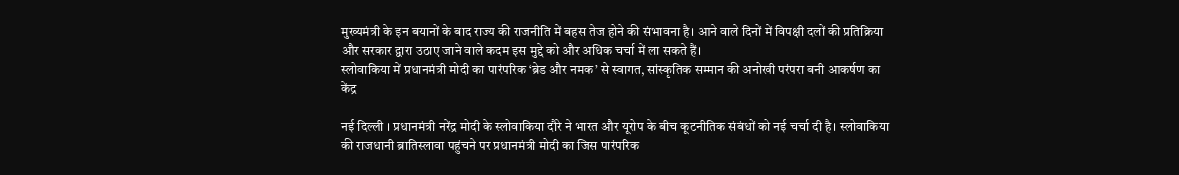मुख्यमंत्री के इन बयानों के बाद राज्य की राजनीति में बहस तेज होने की संभावना है। आने वाले दिनों में विपक्षी दलों की प्रतिक्रिया और सरकार द्वारा उठाए जाने वाले कदम इस मुद्दे को और अधिक चर्चा में ला सकते हैं।
स्लोवाकिया में प्रधानमंत्री मोदी का पारंपरिक ‘ब्रेड और नमक’ से स्वागत, सांस्कृतिक सम्मान की अनोखी परंपरा बनी आकर्षण का केंद्र

नई दिल्ली । प्रधानमंत्री नरेंद्र मोदी के स्लोवाकिया दौरे ने भारत और यूरोप के बीच कूटनीतिक संबंधों को नई चर्चा दी है। स्लोवाकिया की राजधानी ब्रातिस्लावा पहुंचने पर प्रधानमंत्री मोदी का जिस पारंपरिक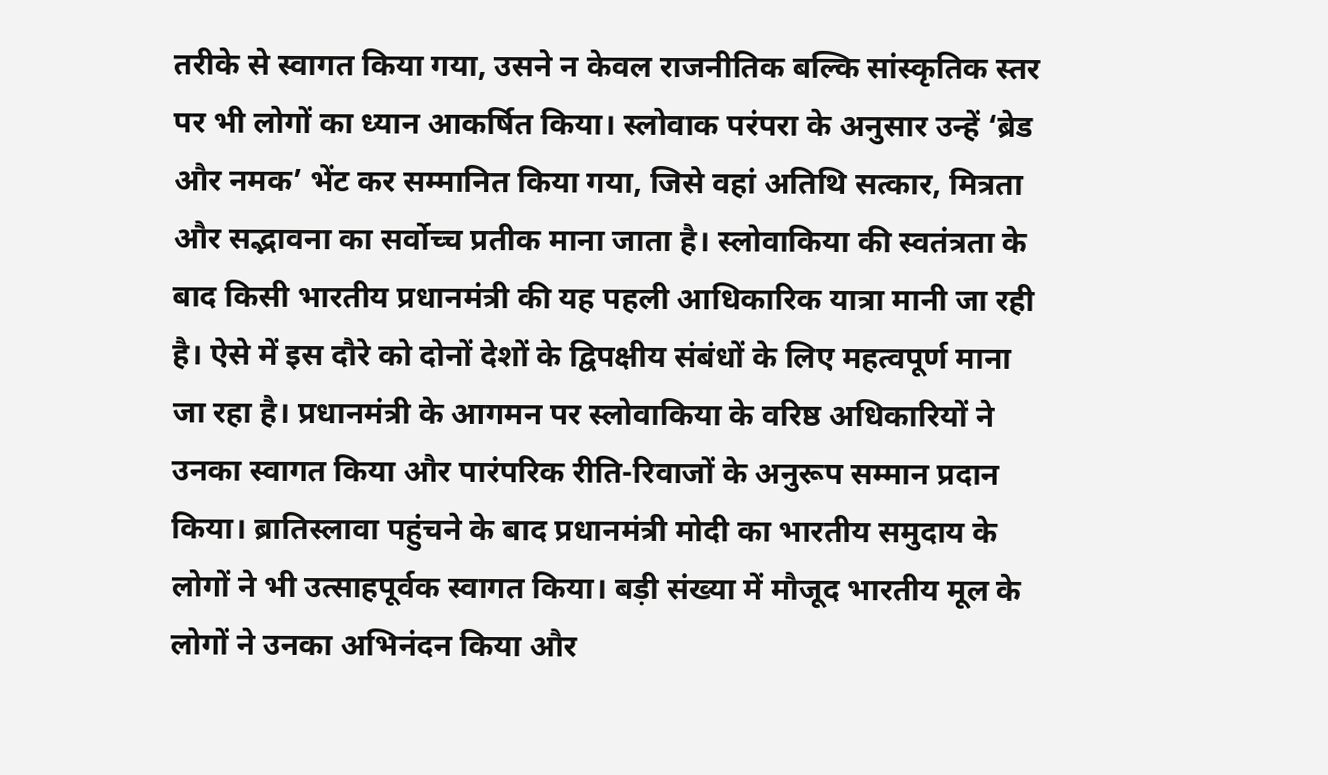तरीके से स्वागत किया गया, उसने न केवल राजनीतिक बल्कि सांस्कृतिक स्तर पर भी लोगों का ध्यान आकर्षित किया। स्लोवाक परंपरा के अनुसार उन्हें ‘ब्रेड और नमक’ भेंट कर सम्मानित किया गया, जिसे वहां अतिथि सत्कार, मित्रता और सद्भावना का सर्वोच्च प्रतीक माना जाता है। स्लोवाकिया की स्वतंत्रता के बाद किसी भारतीय प्रधानमंत्री की यह पहली आधिकारिक यात्रा मानी जा रही है। ऐसे में इस दौरे को दोनों देशों के द्विपक्षीय संबंधों के लिए महत्वपूर्ण माना जा रहा है। प्रधानमंत्री के आगमन पर स्लोवाकिया के वरिष्ठ अधिकारियों ने उनका स्वागत किया और पारंपरिक रीति-रिवाजों के अनुरूप सम्मान प्रदान किया। ब्रातिस्लावा पहुंचने के बाद प्रधानमंत्री मोदी का भारतीय समुदाय के लोगों ने भी उत्साहपूर्वक स्वागत किया। बड़ी संख्या में मौजूद भारतीय मूल के लोगों ने उनका अभिनंदन किया और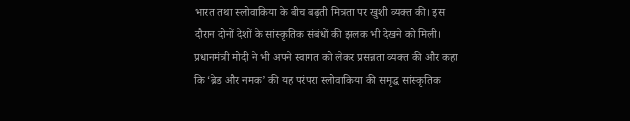भारत तथा स्लोवाकिया के बीच बढ़ती मित्रता पर खुशी व्यक्त की। इस दौरान दोनों देशों के सांस्कृतिक संबंधों की झलक भी देखने को मिली। प्रधानमंत्री मोदी ने भी अपने स्वागत को लेकर प्रसन्नता व्यक्त की और कहा कि ‘ब्रेड और नमक’ की यह परंपरा स्लोवाकिया की समृद्ध सांस्कृतिक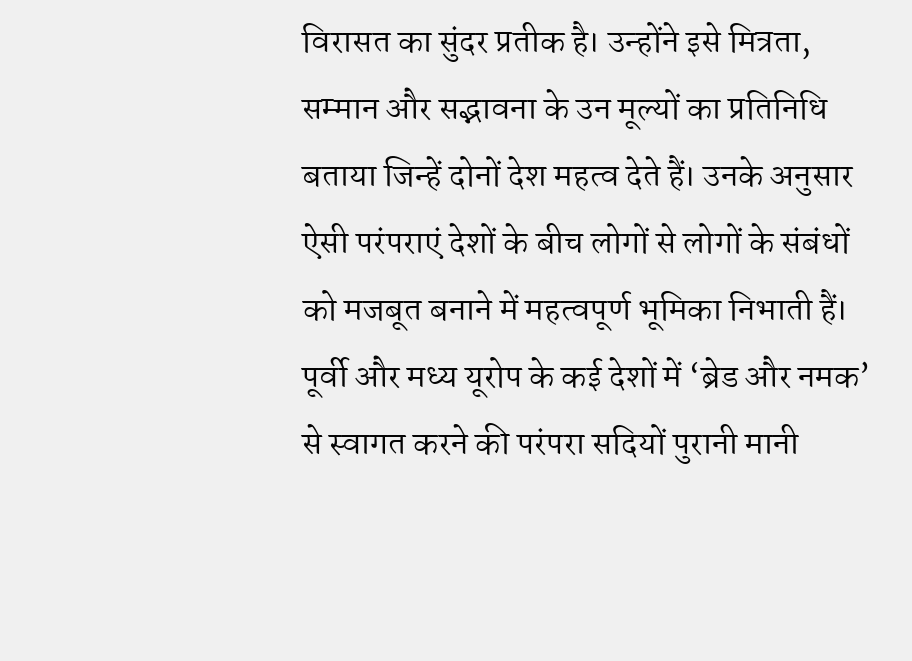विरासत का सुंदर प्रतीक है। उन्होंने इसे मित्रता, सम्मान और सद्भावना के उन मूल्यों का प्रतिनिधि बताया जिन्हें दोनों देश महत्व देते हैं। उनके अनुसार ऐसी परंपराएं देशों के बीच लोगों से लोगों के संबंधों को मजबूत बनाने में महत्वपूर्ण भूमिका निभाती हैं। पूर्वी और मध्य यूरोप के कई देशों में ‘ब्रेड और नमक’ से स्वागत करने की परंपरा सदियों पुरानी मानी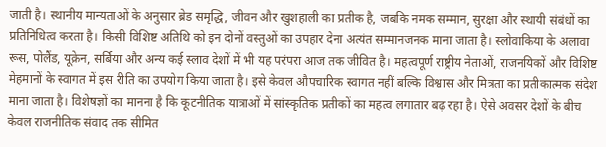जाती है। स्थानीय मान्यताओं के अनुसार ब्रेड समृद्धि, जीवन और खुशहाली का प्रतीक है, जबकि नमक सम्मान, सुरक्षा और स्थायी संबंधों का प्रतिनिधित्व करता है। किसी विशिष्ट अतिथि को इन दोनों वस्तुओं का उपहार देना अत्यंत सम्मानजनक माना जाता है। स्लोवाकिया के अलावा रूस, पोलैंड, यूक्रेन, सर्बिया और अन्य कई स्लाव देशों में भी यह परंपरा आज तक जीवित है। महत्वपूर्ण राष्ट्रीय नेताओं, राजनयिकों और विशिष्ट मेहमानों के स्वागत में इस रीति का उपयोग किया जाता है। इसे केवल औपचारिक स्वागत नहीं बल्कि विश्वास और मित्रता का प्रतीकात्मक संदेश माना जाता है। विशेषज्ञों का मानना है कि कूटनीतिक यात्राओं में सांस्कृतिक प्रतीकों का महत्व लगातार बढ़ रहा है। ऐसे अवसर देशों के बीच केवल राजनीतिक संवाद तक सीमित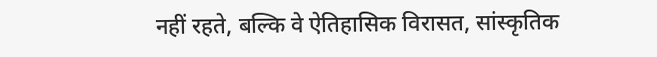नहीं रहते, बल्कि वे ऐतिहासिक विरासत, सांस्कृतिक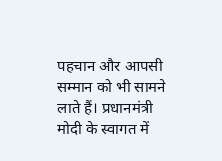पहचान और आपसी सम्मान को भी सामने लाते हैं। प्रधानमंत्री मोदी के स्वागत में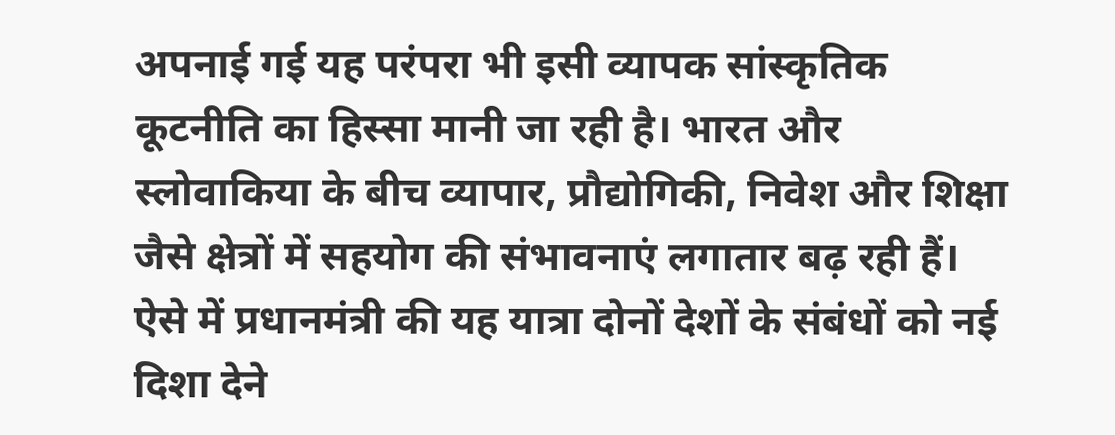अपनाई गई यह परंपरा भी इसी व्यापक सांस्कृतिक कूटनीति का हिस्सा मानी जा रही है। भारत और स्लोवाकिया के बीच व्यापार, प्रौद्योगिकी, निवेश और शिक्षा जैसे क्षेत्रों में सहयोग की संभावनाएं लगातार बढ़ रही हैं। ऐसे में प्रधानमंत्री की यह यात्रा दोनों देशों के संबंधों को नई दिशा देने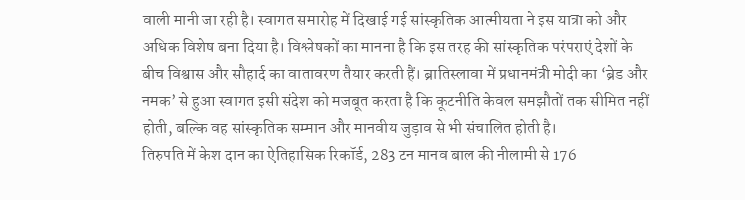वाली मानी जा रही है। स्वागत समारोह में दिखाई गई सांस्कृतिक आत्मीयता ने इस यात्रा को और अधिक विशेष बना दिया है। विश्लेषकों का मानना है कि इस तरह की सांस्कृतिक परंपराएं देशों के बीच विश्वास और सौहार्द का वातावरण तैयार करती हैं। ब्रातिस्लावा में प्रधानमंत्री मोदी का ‘ब्रेड और नमक’ से हुआ स्वागत इसी संदेश को मजबूत करता है कि कूटनीति केवल समझौतों तक सीमित नहीं होती, बल्कि वह सांस्कृतिक सम्मान और मानवीय जुड़ाव से भी संचालित होती है।
तिरुपति में केश दान का ऐतिहासिक रिकॉर्ड, 283 टन मानव बाल की नीलामी से 176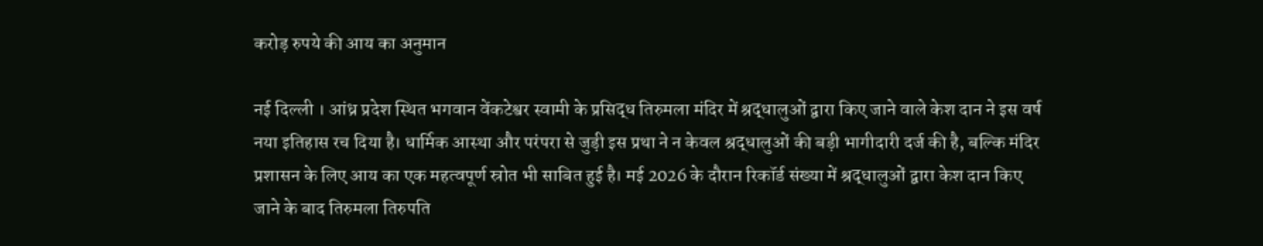करोड़ रुपये की आय का अनुमान

नई दिल्ली । आंध्र प्रदेश स्थित भगवान वेंकटेश्वर स्वामी के प्रसिद्ध तिरुमला मंदिर में श्रद्धालुओं द्वारा किए जाने वाले केश दान ने इस वर्ष नया इतिहास रच दिया है। धार्मिक आस्था और परंपरा से जुड़ी इस प्रथा ने न केवल श्रद्धालुओं की बड़ी भागीदारी दर्ज की है, बल्कि मंदिर प्रशासन के लिए आय का एक महत्वपूर्ण स्रोत भी साबित हुई है। मई 2026 के दौरान रिकॉर्ड संख्या में श्रद्धालुओं द्वारा केश दान किए जाने के बाद तिरुमला तिरुपति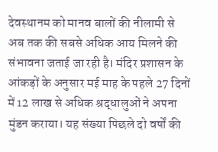देवस्थानम को मानव बालों की नीलामी से अब तक की सबसे अधिक आय मिलने की संभावना जताई जा रही है। मंदिर प्रशासन के आंकड़ों के अनुसार मई माह के पहले 27 दिनों में 12 लाख से अधिक श्रद्धालुओं ने अपना मुंडन कराया। यह संख्या पिछले दो वर्षों की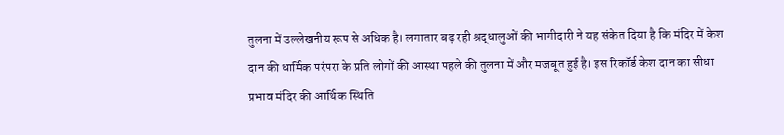तुलना में उल्लेखनीय रूप से अधिक है। लगातार बढ़ रही श्रद्धालुओं की भागीदारी ने यह संकेत दिया है कि मंदिर में केश दान की धार्मिक परंपरा के प्रति लोगों की आस्था पहले की तुलना में और मजबूत हुई है। इस रिकॉर्ड केश दान का सीधा प्रभाव मंदिर की आर्थिक स्थिति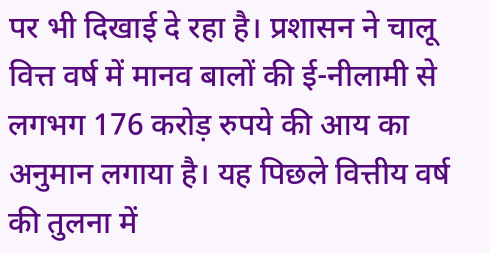पर भी दिखाई दे रहा है। प्रशासन ने चालू वित्त वर्ष में मानव बालों की ई-नीलामी से लगभग 176 करोड़ रुपये की आय का अनुमान लगाया है। यह पिछले वित्तीय वर्ष की तुलना में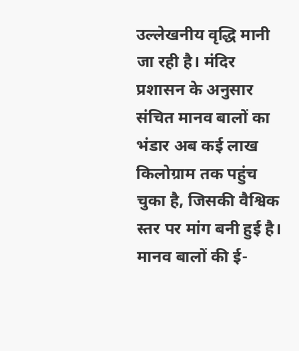उल्लेखनीय वृद्धि मानी जा रही है। मंदिर प्रशासन के अनुसार संचित मानव बालों का भंडार अब कई लाख किलोग्राम तक पहुंच चुका है, जिसकी वैश्विक स्तर पर मांग बनी हुई है। मानव बालों की ई-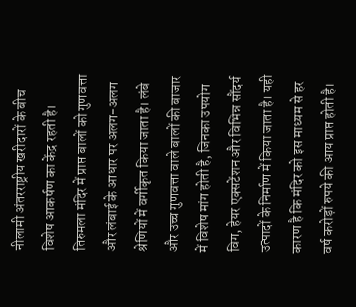नीलामी अंतरराष्ट्रीय खरीदारों के बीच विशेष आकर्षण का केंद्र रहती है। तिरुमला मंदिर में प्राप्त बालों को गुणवत्ता और लंबाई के आधार पर अलग-अलग श्रेणियों में वर्गीकृत किया जाता है। लंबे और उच्च गुणवत्ता वाले बालों की बाजार में विशेष मांग होती है, जिनका उपयोग विग, हेयर एक्सटेंशन और विभिन्न सौंदर्य उत्पादों के निर्माण में किया जाता है। यही कारण है कि मंदिर को इस माध्यम से हर वर्ष करोड़ों रुपये की आय प्राप्त होती है।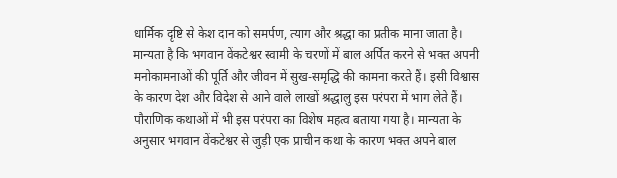धार्मिक दृष्टि से केश दान को समर्पण, त्याग और श्रद्धा का प्रतीक माना जाता है। मान्यता है कि भगवान वेंकटेश्वर स्वामी के चरणों में बाल अर्पित करने से भक्त अपनी मनोकामनाओं की पूर्ति और जीवन में सुख-समृद्धि की कामना करते हैं। इसी विश्वास के कारण देश और विदेश से आने वाले लाखों श्रद्धालु इस परंपरा में भाग लेते हैं। पौराणिक कथाओं में भी इस परंपरा का विशेष महत्व बताया गया है। मान्यता के अनुसार भगवान वेंकटेश्वर से जुड़ी एक प्राचीन कथा के कारण भक्त अपने बाल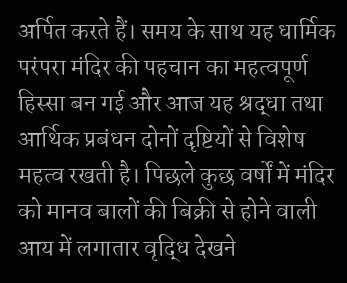अर्पित करते हैं। समय के साथ यह धार्मिक परंपरा मंदिर की पहचान का महत्वपूर्ण हिस्सा बन गई और आज यह श्रद्धा तथा आर्थिक प्रबंधन दोनों दृष्टियों से विशेष महत्व रखती है। पिछले कुछ वर्षों में मंदिर को मानव बालों की बिक्री से होने वाली आय में लगातार वृद्धि देखने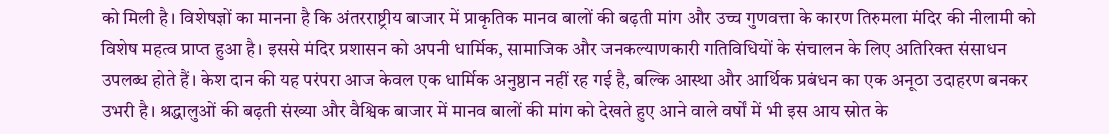को मिली है। विशेषज्ञों का मानना है कि अंतरराष्ट्रीय बाजार में प्राकृतिक मानव बालों की बढ़ती मांग और उच्च गुणवत्ता के कारण तिरुमला मंदिर की नीलामी को विशेष महत्व प्राप्त हुआ है। इससे मंदिर प्रशासन को अपनी धार्मिक, सामाजिक और जनकल्याणकारी गतिविधियों के संचालन के लिए अतिरिक्त संसाधन उपलब्ध होते हैं। केश दान की यह परंपरा आज केवल एक धार्मिक अनुष्ठान नहीं रह गई है, बल्कि आस्था और आर्थिक प्रबंधन का एक अनूठा उदाहरण बनकर उभरी है। श्रद्धालुओं की बढ़ती संख्या और वैश्विक बाजार में मानव बालों की मांग को देखते हुए आने वाले वर्षों में भी इस आय स्रोत के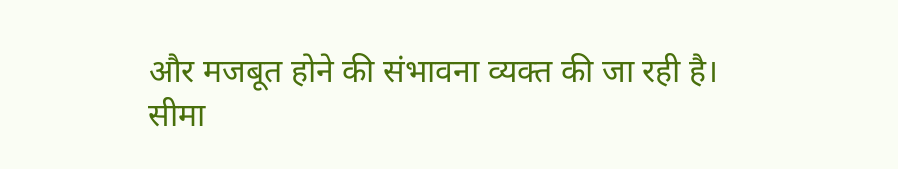और मजबूत होने की संभावना व्यक्त की जा रही है।
सीमा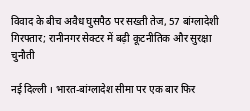विवाद के बीच अवैध घुसपैठ पर सख्ती तेज, 57 बांग्लादेशी गिरफ्तार; रानीनगर सेक्टर में बढ़ी कूटनीतिक और सुरक्षा चुनौती

नई दिल्ली । भारत-बांग्लादेश सीमा पर एक बार फिर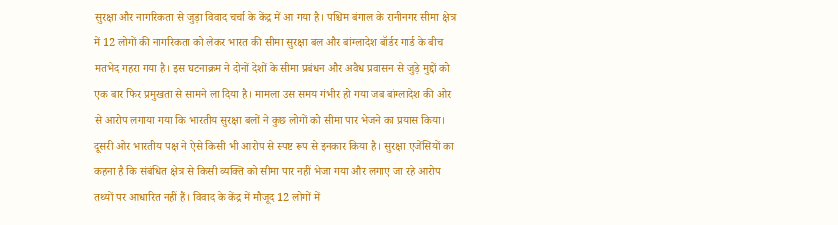सुरक्षा और नागरिकता से जुड़ा विवाद चर्चा के केंद्र में आ गया है। पश्चिम बंगाल के रानीनगर सीमा क्षेत्र में 12 लोगों की नागरिकता को लेकर भारत की सीमा सुरक्षा बल और बांग्लादेश बॉर्डर गार्ड के बीच मतभेद गहरा गया है। इस घटनाक्रम ने दोनों देशों के सीमा प्रबंधन और अवैध प्रवासन से जुड़े मुद्दों को एक बार फिर प्रमुखता से सामने ला दिया है। मामला उस समय गंभीर हो गया जब बांग्लादेश की ओर से आरोप लगाया गया कि भारतीय सुरक्षा बलों ने कुछ लोगों को सीमा पार भेजने का प्रयास किया। दूसरी ओर भारतीय पक्ष ने ऐसे किसी भी आरोप से स्पष्ट रूप से इनकार किया है। सुरक्षा एजेंसियों का कहना है कि संबंधित क्षेत्र से किसी व्यक्ति को सीमा पार नहीं भेजा गया और लगाए जा रहे आरोप तथ्यों पर आधारित नहीं हैं। विवाद के केंद्र में मौजूद 12 लोगों में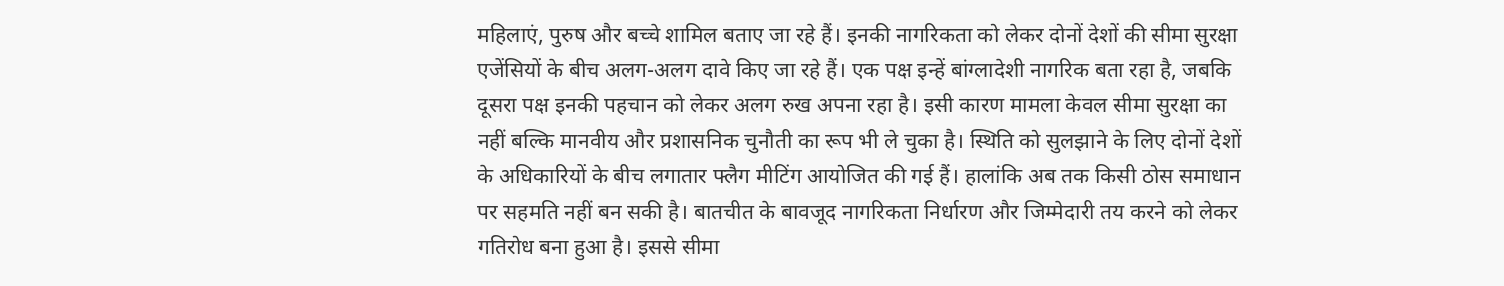महिलाएं, पुरुष और बच्चे शामिल बताए जा रहे हैं। इनकी नागरिकता को लेकर दोनों देशों की सीमा सुरक्षा एजेंसियों के बीच अलग-अलग दावे किए जा रहे हैं। एक पक्ष इन्हें बांग्लादेशी नागरिक बता रहा है, जबकि दूसरा पक्ष इनकी पहचान को लेकर अलग रुख अपना रहा है। इसी कारण मामला केवल सीमा सुरक्षा का नहीं बल्कि मानवीय और प्रशासनिक चुनौती का रूप भी ले चुका है। स्थिति को सुलझाने के लिए दोनों देशों के अधिकारियों के बीच लगातार फ्लैग मीटिंग आयोजित की गई हैं। हालांकि अब तक किसी ठोस समाधान पर सहमति नहीं बन सकी है। बातचीत के बावजूद नागरिकता निर्धारण और जिम्मेदारी तय करने को लेकर गतिरोध बना हुआ है। इससे सीमा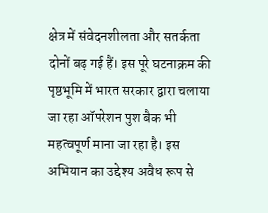क्षेत्र में संवेदनशीलता और सतर्कता दोनों बढ़ गई हैं। इस पूरे घटनाक्रम की पृष्ठभूमि में भारत सरकार द्वारा चलाया जा रहा ऑपरेशन पुश बैक भी महत्वपूर्ण माना जा रहा है। इस अभियान का उद्देश्य अवैध रूप से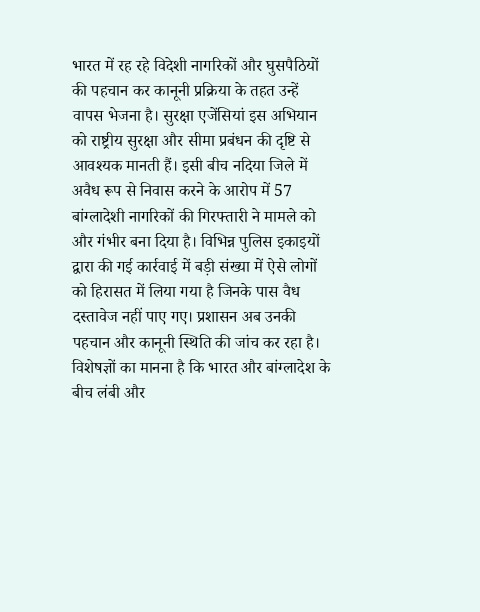भारत में रह रहे विदेशी नागरिकों और घुसपैठियों की पहचान कर कानूनी प्रक्रिया के तहत उन्हें वापस भेजना है। सुरक्षा एजेंसियां इस अभियान को राष्ट्रीय सुरक्षा और सीमा प्रबंधन की दृष्टि से आवश्यक मानती हैं। इसी बीच नदिया जिले में अवैध रूप से निवास करने के आरोप में 57 बांग्लादेशी नागरिकों की गिरफ्तारी ने मामले को और गंभीर बना दिया है। विभिन्न पुलिस इकाइयों द्वारा की गई कार्रवाई में बड़ी संख्या में ऐसे लोगों को हिरासत में लिया गया है जिनके पास वैध दस्तावेज नहीं पाए गए। प्रशासन अब उनकी पहचान और कानूनी स्थिति की जांच कर रहा है। विशेषज्ञों का मानना है कि भारत और बांग्लादेश के बीच लंबी और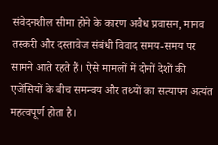संवेदनशील सीमा होने के कारण अवैध प्रवासन, मानव तस्करी और दस्तावेज संबंधी विवाद समय-समय पर सामने आते रहते हैं। ऐसे मामलों में दोनों देशों की एजेंसियों के बीच समन्वय और तथ्यों का सत्यापन अत्यंत महत्वपूर्ण होता है।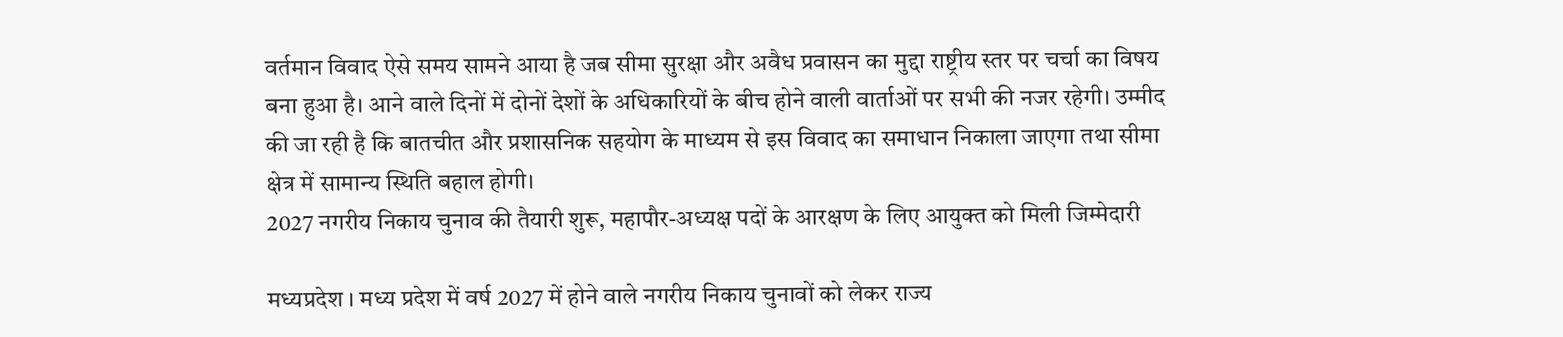वर्तमान विवाद ऐसे समय सामने आया है जब सीमा सुरक्षा और अवैध प्रवासन का मुद्दा राष्ट्रीय स्तर पर चर्चा का विषय बना हुआ है। आने वाले दिनों में दोनों देशों के अधिकारियों के बीच होने वाली वार्ताओं पर सभी की नजर रहेगी। उम्मीद की जा रही है कि बातचीत और प्रशासनिक सहयोग के माध्यम से इस विवाद का समाधान निकाला जाएगा तथा सीमा क्षेत्र में सामान्य स्थिति बहाल होगी।
2027 नगरीय निकाय चुनाव की तैयारी शुरू, महापौर-अध्यक्ष पदों के आरक्षण के लिए आयुक्त को मिली जिम्मेदारी

मध्यप्रदेश । मध्य प्रदेश में वर्ष 2027 में होने वाले नगरीय निकाय चुनावों को लेकर राज्य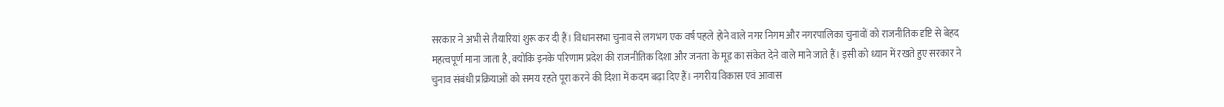सरकार ने अभी से तैयारियां शुरू कर दी हैं। विधानसभा चुनाव से लगभग एक वर्ष पहले होने वाले नगर निगम और नगरपालिका चुनावों को राजनीतिक दृष्टि से बेहद महत्वपूर्ण माना जाता है, क्योंकि इनके परिणाम प्रदेश की राजनीतिक दिशा और जनता के मूड का संकेत देने वाले माने जाते हैं। इसी को ध्यान में रखते हुए सरकार ने चुनाव संबंधी प्रक्रियाओं को समय रहते पूरा करने की दिशा में कदम बढ़ा दिए हैं। नगरीय विकास एवं आवास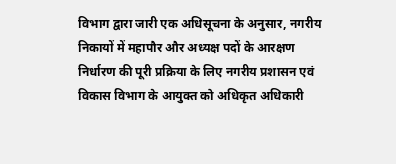विभाग द्वारा जारी एक अधिसूचना के अनुसार, नगरीय निकायों में महापौर और अध्यक्ष पदों के आरक्षण निर्धारण की पूरी प्रक्रिया के लिए नगरीय प्रशासन एवं विकास विभाग के आयुक्त को अधिकृत अधिकारी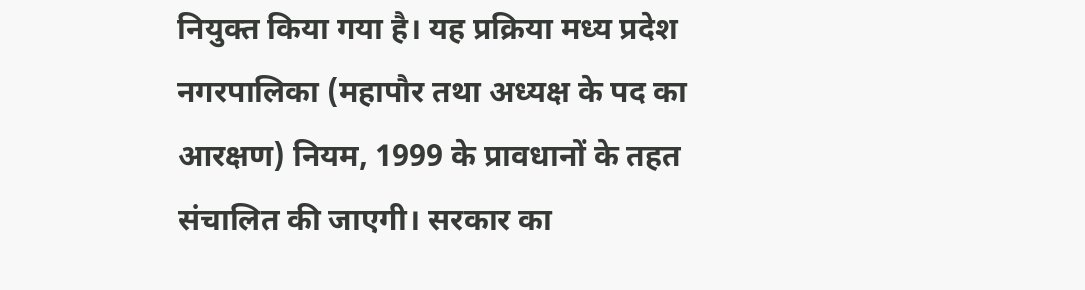नियुक्त किया गया है। यह प्रक्रिया मध्य प्रदेश नगरपालिका (महापौर तथा अध्यक्ष के पद का आरक्षण) नियम, 1999 के प्रावधानों के तहत संचालित की जाएगी। सरकार का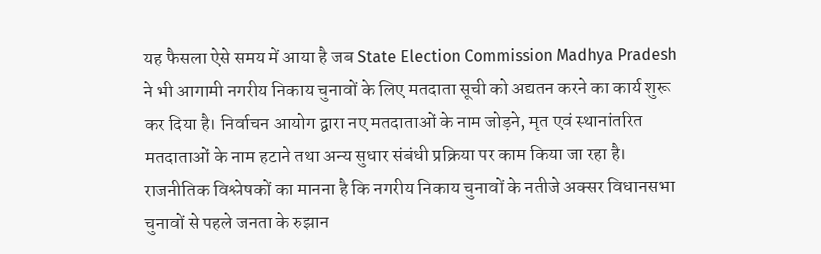यह फैसला ऐसे समय में आया है जब State Election Commission Madhya Pradesh ने भी आगामी नगरीय निकाय चुनावों के लिए मतदाता सूची को अद्यतन करने का कार्य शुरू कर दिया है। निर्वाचन आयोग द्वारा नए मतदाताओं के नाम जोड़ने, मृत एवं स्थानांतरित मतदाताओं के नाम हटाने तथा अन्य सुधार संबंधी प्रक्रिया पर काम किया जा रहा है। राजनीतिक विश्लेषकों का मानना है कि नगरीय निकाय चुनावों के नतीजे अक्सर विधानसभा चुनावों से पहले जनता के रुझान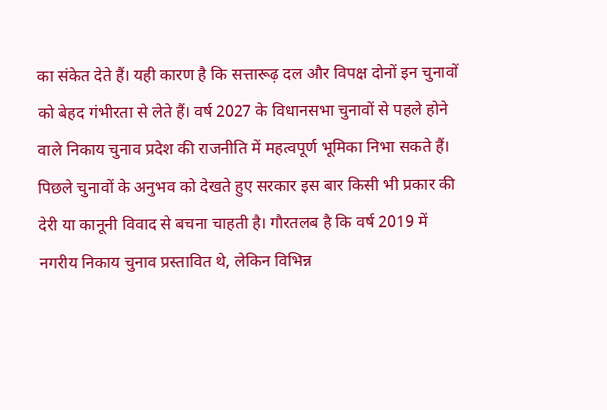का संकेत देते हैं। यही कारण है कि सत्तारूढ़ दल और विपक्ष दोनों इन चुनावों को बेहद गंभीरता से लेते हैं। वर्ष 2027 के विधानसभा चुनावों से पहले होने वाले निकाय चुनाव प्रदेश की राजनीति में महत्वपूर्ण भूमिका निभा सकते हैं। पिछले चुनावों के अनुभव को देखते हुए सरकार इस बार किसी भी प्रकार की देरी या कानूनी विवाद से बचना चाहती है। गौरतलब है कि वर्ष 2019 में नगरीय निकाय चुनाव प्रस्तावित थे, लेकिन विभिन्न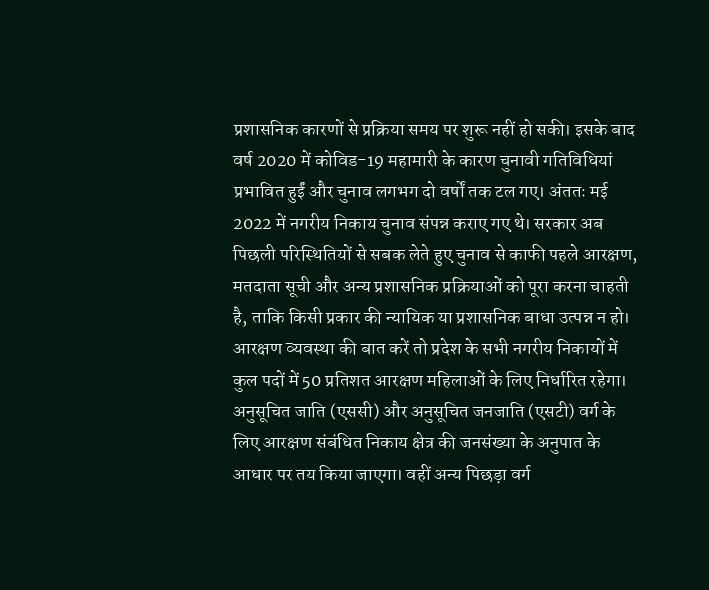प्रशासनिक कारणों से प्रक्रिया समय पर शुरू नहीं हो सकी। इसके बाद वर्ष 2020 में कोविड-19 महामारी के कारण चुनावी गतिविधियां प्रभावित हुईं और चुनाव लगभग दो वर्षों तक टल गए। अंततः मई 2022 में नगरीय निकाय चुनाव संपन्न कराए गए थे। सरकार अब पिछली परिस्थितियों से सबक लेते हुए चुनाव से काफी पहले आरक्षण, मतदाता सूची और अन्य प्रशासनिक प्रक्रियाओं को पूरा करना चाहती है, ताकि किसी प्रकार की न्यायिक या प्रशासनिक बाधा उत्पन्न न हो। आरक्षण व्यवस्था की बात करें तो प्रदेश के सभी नगरीय निकायों में कुल पदों में 50 प्रतिशत आरक्षण महिलाओं के लिए निर्धारित रहेगा। अनुसूचित जाति (एससी) और अनुसूचित जनजाति (एसटी) वर्ग के लिए आरक्षण संबंधित निकाय क्षेत्र की जनसंख्या के अनुपात के आधार पर तय किया जाएगा। वहीं अन्य पिछड़ा वर्ग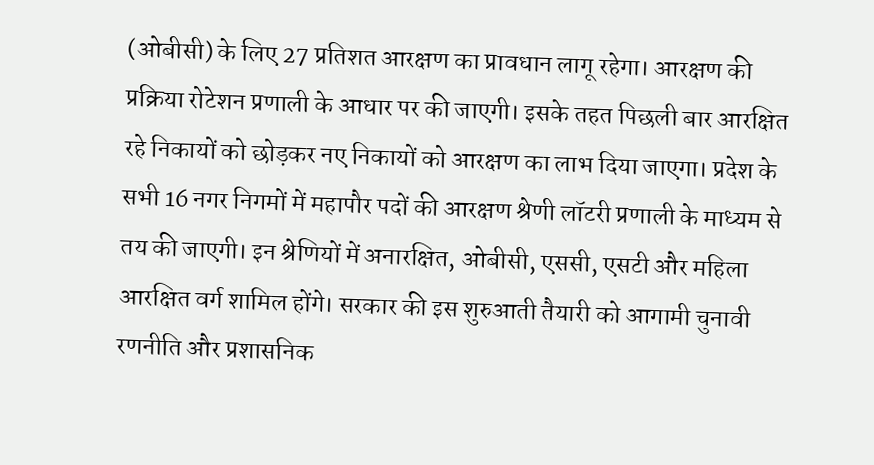(ओबीसी) के लिए 27 प्रतिशत आरक्षण का प्रावधान लागू रहेगा। आरक्षण की प्रक्रिया रोटेशन प्रणाली के आधार पर की जाएगी। इसके तहत पिछली बार आरक्षित रहे निकायों को छोड़कर नए निकायों को आरक्षण का लाभ दिया जाएगा। प्रदेश के सभी 16 नगर निगमों में महापौर पदों की आरक्षण श्रेणी लॉटरी प्रणाली के माध्यम से तय की जाएगी। इन श्रेणियों में अनारक्षित, ओबीसी, एससी, एसटी और महिला आरक्षित वर्ग शामिल होंगे। सरकार की इस शुरुआती तैयारी को आगामी चुनावी रणनीति और प्रशासनिक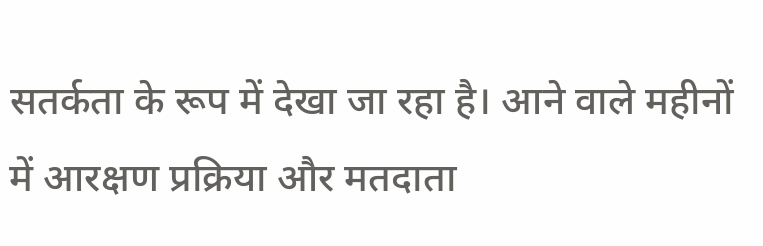सतर्कता के रूप में देखा जा रहा है। आने वाले महीनों में आरक्षण प्रक्रिया और मतदाता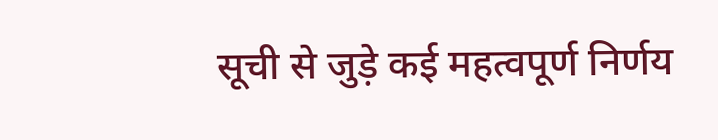सूची से जुड़े कई महत्वपूर्ण निर्णय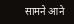सामने आने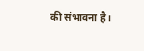की संभावना है।